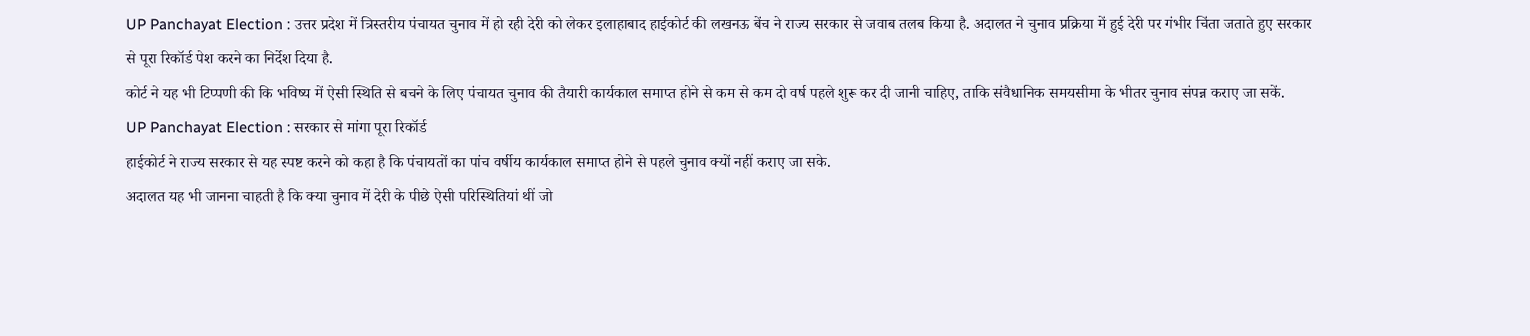UP Panchayat Election : उत्तर प्रदेश में त्रिस्तरीय पंचायत चुनाव में हो रही देरी को लेकर इलाहाबाद हाईकोर्ट की लखनऊ बेंच ने राज्य सरकार से जवाब तलब किया है. अदालत ने चुनाव प्रक्रिया में हुई देरी पर गंभीर चिंता जताते हुए सरकार से पूरा रिकॉर्ड पेश करने का निर्देश दिया है.
कोर्ट ने यह भी टिप्पणी की कि भविष्य में ऐसी स्थिति से बचने के लिए पंचायत चुनाव की तैयारी कार्यकाल समाप्त होने से कम से कम दो वर्ष पहले शुरू कर दी जानी चाहिए, ताकि संवैधानिक समयसीमा के भीतर चुनाव संपन्न कराए जा सकें.
UP Panchayat Election : सरकार से मांगा पूरा रिकॉर्ड
हाईकोर्ट ने राज्य सरकार से यह स्पष्ट करने को कहा है कि पंचायतों का पांच वर्षीय कार्यकाल समाप्त होने से पहले चुनाव क्यों नहीं कराए जा सके.
अदालत यह भी जानना चाहती है कि क्या चुनाव में देरी के पीछे ऐसी परिस्थितियां थीं जो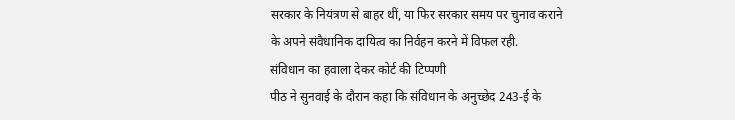सरकार के नियंत्रण से बाहर थीं, या फिर सरकार समय पर चुनाव कराने के अपने संवैधानिक दायित्व का निर्वहन करने में विफल रही.
संविधान का हवाला देकर कोर्ट की टिप्पणी
पीठ ने सुनवाई के दौरान कहा कि संविधान के अनुच्छेद 243-ई के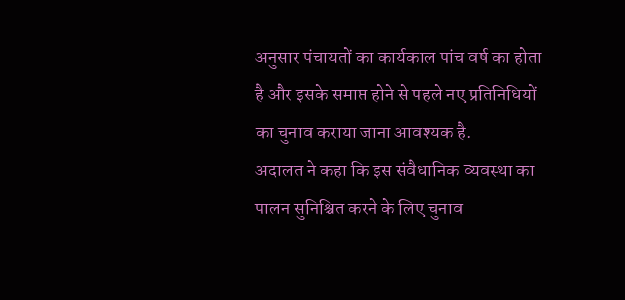अनुसार पंचायतों का कार्यकाल पांच वर्ष का होता है और इसके समाप्त होने से पहले नए प्रतिनिधियों का चुनाव कराया जाना आवश्यक है.
अदालत ने कहा कि इस संवैधानिक व्यवस्था का पालन सुनिश्चित करने के लिए चुनाव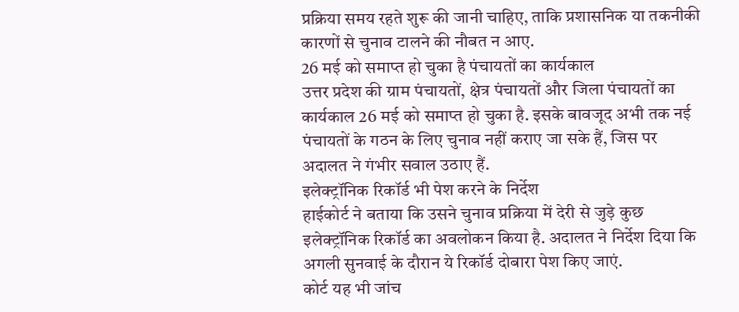प्रक्रिया समय रहते शुरू की जानी चाहिए, ताकि प्रशासनिक या तकनीकी कारणों से चुनाव टालने की नौबत न आए.
26 मई को समाप्त हो चुका है पंचायतों का कार्यकाल
उत्तर प्रदेश की ग्राम पंचायतों, क्षेत्र पंचायतों और जिला पंचायतों का कार्यकाल 26 मई को समाप्त हो चुका है. इसके बावजूद अभी तक नई पंचायतों के गठन के लिए चुनाव नहीं कराए जा सके हैं, जिस पर अदालत ने गंभीर सवाल उठाए हैं.
इलेक्ट्रॉनिक रिकॉर्ड भी पेश करने के निर्देश
हाईकोर्ट ने बताया कि उसने चुनाव प्रक्रिया में देरी से जुड़े कुछ इलेक्ट्रॉनिक रिकॉर्ड का अवलोकन किया है. अदालत ने निर्देश दिया कि अगली सुनवाई के दौरान ये रिकॉर्ड दोबारा पेश किए जाएं.
कोर्ट यह भी जांच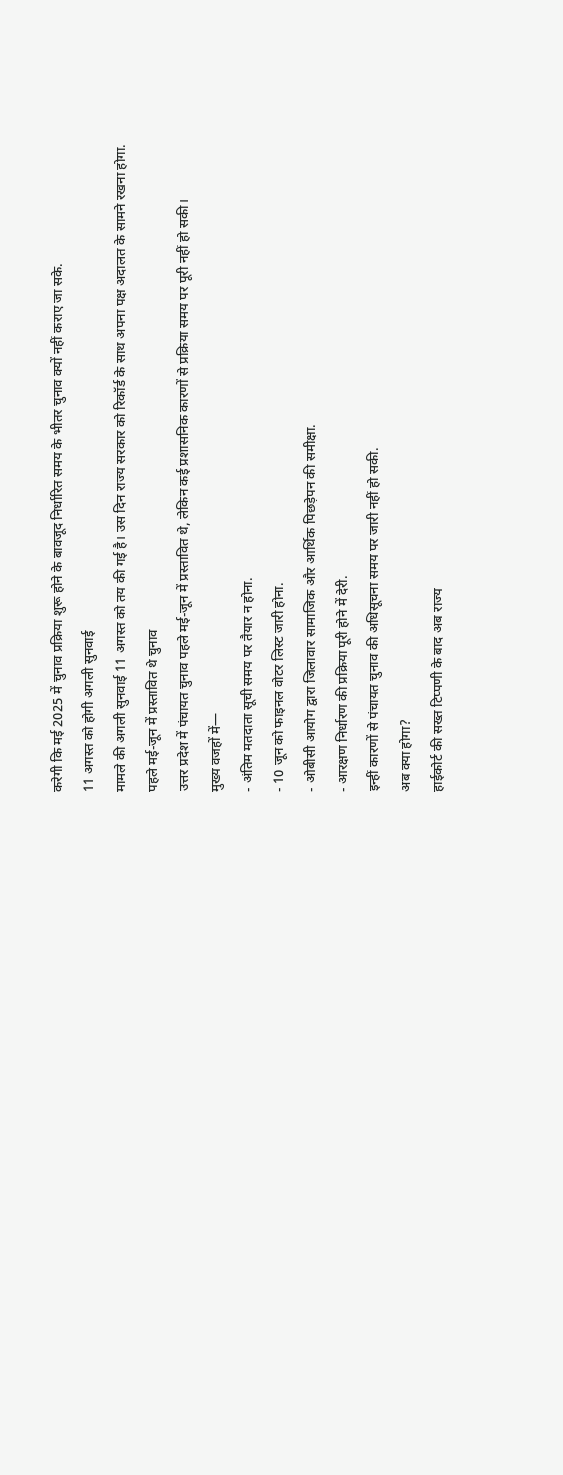करेगी कि मई 2025 में चुनाव प्रक्रिया शुरू होने के बावजूद निर्धारित समय के भीतर चुनाव क्यों नहीं कराए जा सके.
11 अगस्त को होगी अगली सुनवाई
मामले की अगली सुनवाई 11 अगस्त को तय की गई है। उस दिन राज्य सरकार को रिकॉर्ड के साथ अपना पक्ष अदालत के सामने रखना होगा.
पहले मई-जून में प्रस्तावित थे चुनाव
उत्तर प्रदेश में पंचायत चुनाव पहले मई-जून में प्रस्तावित थे, लेकिन कई प्रशासनिक कारणों से प्रक्रिया समय पर पूरी नहीं हो सकी।
मुख्य वजहों में—
- अंतिम मतदाता सूची समय पर तैयार न होना.
- 10 जून को फाइनल वोटर लिस्ट जारी होना.
- ओबीसी आयोग द्वारा जिलावार सामाजिक और आर्थिक पिछड़ेपन की समीक्षा.
- आरक्षण निर्धारण की प्रक्रिया पूरी होने में देरी.
इन्हीं कारणों से पंचायत चुनाव की अधिसूचना समय पर जारी नहीं हो सकी.
अब क्या होगा?
हाईकोर्ट की सख्त टिप्पणी के बाद अब राज्य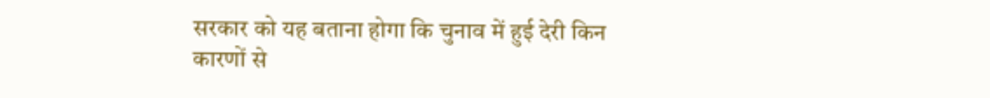सरकार को यह बताना होगा कि चुनाव में हुई देरी किन कारणों से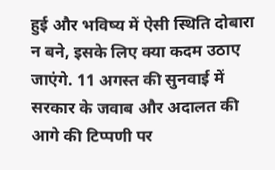हुई और भविष्य में ऐसी स्थिति दोबारा न बने, इसके लिए क्या कदम उठाए जाएंगे. 11 अगस्त की सुनवाई में सरकार के जवाब और अदालत की आगे की टिप्पणी पर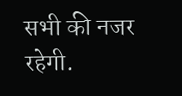सभी की नजर रहेगी.